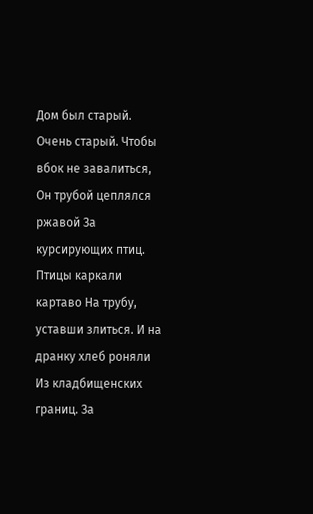Дом был старый. Очень старый. Чтобы вбок не завалиться, Он трубой цеплялся ржавой За курсирующих птиц. Птицы каркали картаво На трубу, уставши злиться. И на дранку хлеб роняли Из кладбищенских границ. За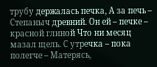трубу держалась печка, А за печь – Степаныч древний. Он ей – печке – красной глиной Что ни месяц мазал щель. С утречка – пока полегче – Матерясь,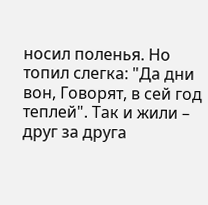носил поленья. Но топил слегка: "Да дни вон, Говорят, в сей год теплей". Так и жили – друг за друга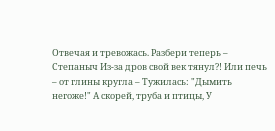Отвечая и тревожась. Разбери теперь – Степаныч Из-за дров свой век тянул?! Или печь – от глины кругла – Тужилась: "Дымить негоже!" А скорей, труба и птицы, У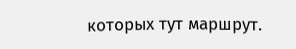которых тут маршрут.